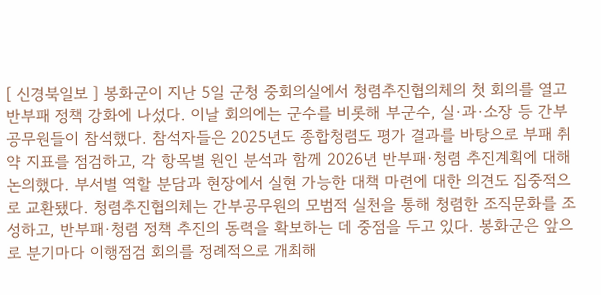[ 신경북일보 ] 봉화군이 지난 5일 군청 중회의실에서 청렴추진협의체의 첫 회의를 열고 반부패 정책 강화에 나섰다. 이날 회의에는 군수를 비롯해 부군수, 실·과·소장 등 간부 공무원들이 참석했다. 참석자들은 2025년도 종합청렴도 평가 결과를 바탕으로 부패 취약 지표를 점검하고, 각 항목별 원인 분석과 함께 2026년 반부패·청렴 추진계획에 대해 논의했다. 부서별 역할 분담과 현장에서 실현 가능한 대책 마련에 대한 의견도 집중적으로 교환됐다. 청렴추진협의체는 간부공무원의 모범적 실천을 통해 청렴한 조직문화를 조성하고, 반부패·청렴 정책 추진의 동력을 확보하는 데 중점을 두고 있다. 봉화군은 앞으로 분기마다 이행점검 회의를 정례적으로 개최해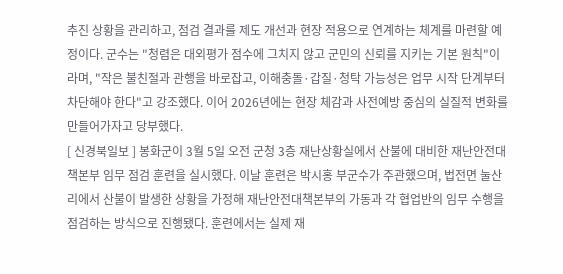추진 상황을 관리하고, 점검 결과를 제도 개선과 현장 적용으로 연계하는 체계를 마련할 예정이다. 군수는 "청렴은 대외평가 점수에 그치지 않고 군민의 신뢰를 지키는 기본 원칙"이라며, "작은 불친절과 관행을 바로잡고, 이해충돌·갑질·청탁 가능성은 업무 시작 단계부터 차단해야 한다"고 강조했다. 이어 2026년에는 현장 체감과 사전예방 중심의 실질적 변화를 만들어가자고 당부했다.
[ 신경북일보 ] 봉화군이 3월 5일 오전 군청 3층 재난상황실에서 산불에 대비한 재난안전대책본부 임무 점검 훈련을 실시했다. 이날 훈련은 박시홍 부군수가 주관했으며, 법전면 눌산리에서 산불이 발생한 상황을 가정해 재난안전대책본부의 가동과 각 협업반의 임무 수행을 점검하는 방식으로 진행됐다. 훈련에서는 실제 재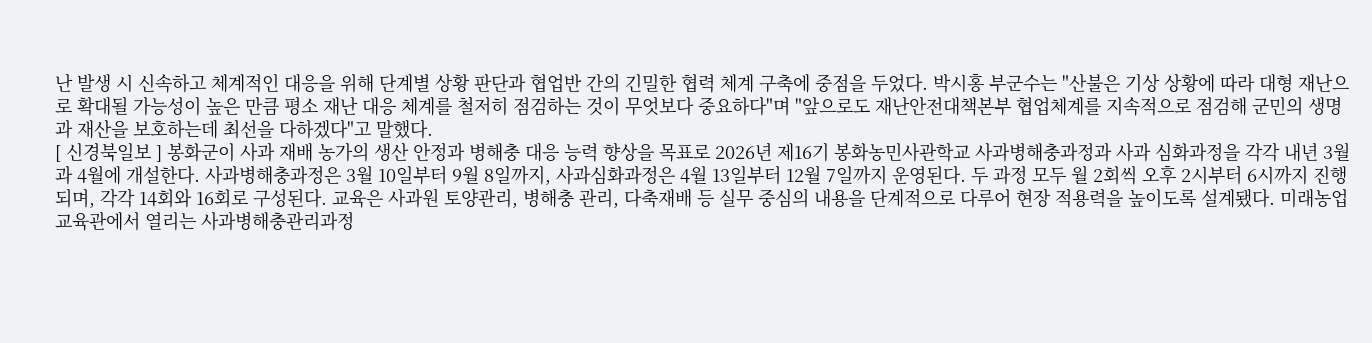난 발생 시 신속하고 체계적인 대응을 위해 단계별 상황 판단과 협업반 간의 긴밀한 협력 체계 구축에 중점을 두었다. 박시홍 부군수는 "산불은 기상 상황에 따라 대형 재난으로 확대될 가능성이 높은 만큼 평소 재난 대응 체계를 철저히 점검하는 것이 무엇보다 중요하다"며 "앞으로도 재난안전대책본부 협업체계를 지속적으로 점검해 군민의 생명과 재산을 보호하는데 최선을 다하겠다"고 말했다.
[ 신경북일보 ] 봉화군이 사과 재배 농가의 생산 안정과 병해충 대응 능력 향상을 목표로 2026년 제16기 봉화농민사관학교 사과병해충과정과 사과 심화과정을 각각 내년 3월과 4월에 개설한다. 사과병해충과정은 3월 10일부터 9월 8일까지, 사과심화과정은 4월 13일부터 12월 7일까지 운영된다. 두 과정 모두 월 2회씩 오후 2시부터 6시까지 진행되며, 각각 14회와 16회로 구성된다. 교육은 사과원 토양관리, 병해충 관리, 다축재배 등 실무 중심의 내용을 단계적으로 다루어 현장 적용력을 높이도록 설계됐다. 미래농업교육관에서 열리는 사과병해충관리과정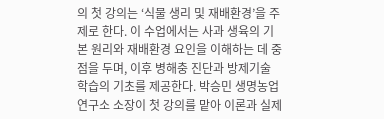의 첫 강의는 ‘식물 생리 및 재배환경’을 주제로 한다. 이 수업에서는 사과 생육의 기본 원리와 재배환경 요인을 이해하는 데 중점을 두며, 이후 병해충 진단과 방제기술 학습의 기초를 제공한다. 박승민 생명농업연구소 소장이 첫 강의를 맡아 이론과 실제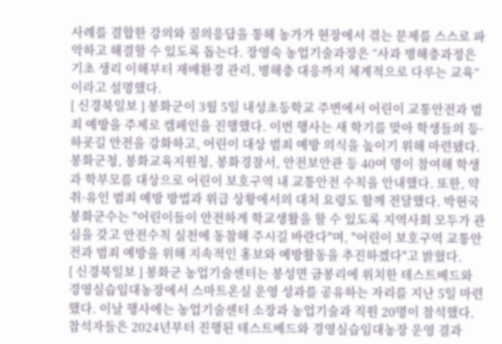사례를 결합한 강의와 질의응답을 통해 농가가 현장에서 겪는 문제를 스스로 파악하고 해결할 수 있도록 돕는다. 장영숙 농업기술과장은 “사과 병해충과정은 기초 생리 이해부터 재배환경 관리, 병해충 대응까지 체계적으로 다루는 교육”이라고 설명했다.
[ 신경북일보 ] 봉화군이 3월 5일 내성초등학교 주변에서 어린이 교통안전과 범죄 예방을 주제로 캠페인을 진행했다. 이번 행사는 새 학기를 맞아 학생들의 등·하굣길 안전을 강화하고, 어린이 대상 범죄 예방 의식을 높이기 위해 마련됐다. 봉화군청, 봉화교육지원청, 봉화경찰서, 안전보안관 등 40여 명이 참여해 학생과 학부모를 대상으로 어린이 보호구역 내 교통안전 수칙을 안내했다. 또한, 약취·유인 범죄 예방 방법과 위급 상황에서의 대처 요령도 함께 전달했다. 박현국 봉화군수는 "어린이들이 안전하게 학교생활을 할 수 있도록 지역사회 모두가 관심을 갖고 안전수칙 실천에 동참해 주시길 바란다"며, "어린이 보호구역 교통안전과 범죄 예방을 위해 지속적인 홍보와 예방활동을 추진하겠다"고 밝혔다.
[ 신경북일보 ] 봉화군 농업기술센터는 봉성면 금봉리에 위치한 테스트베드와 경영실습임대농장에서 스마트온실 운영 성과를 공유하는 자리를 지난 5일 마련했다. 이날 행사에는 농업기술센터 소장과 농업기술과 직원 20명이 참석했다. 참석자들은 2024년부터 진행된 테스트베드와 경영실습임대농장 운영 결과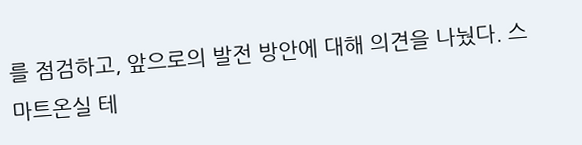를 점검하고, 앞으로의 발전 방안에 대해 의견을 나눴다. 스마트온실 테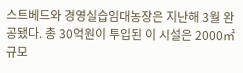스트베드와 경영실습임대농장은 지난해 3월 완공됐다. 총 30억원이 투입된 이 시설은 2000㎡ 규모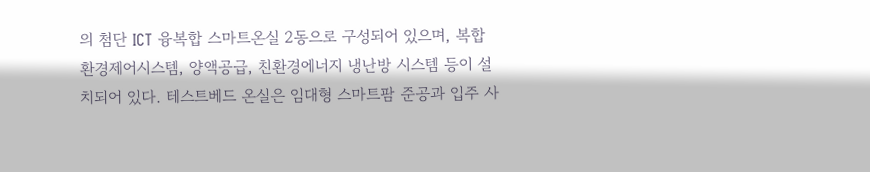의 첨단 ICT 융복합 스마트온실 2동으로 구성되어 있으며, 복합환경제어시스템, 양액공급, 친환경에너지 냉난방 시스템 등이 설치되어 있다. 테스트베드 온실은 임대형 스마트팜 준공과 입주 사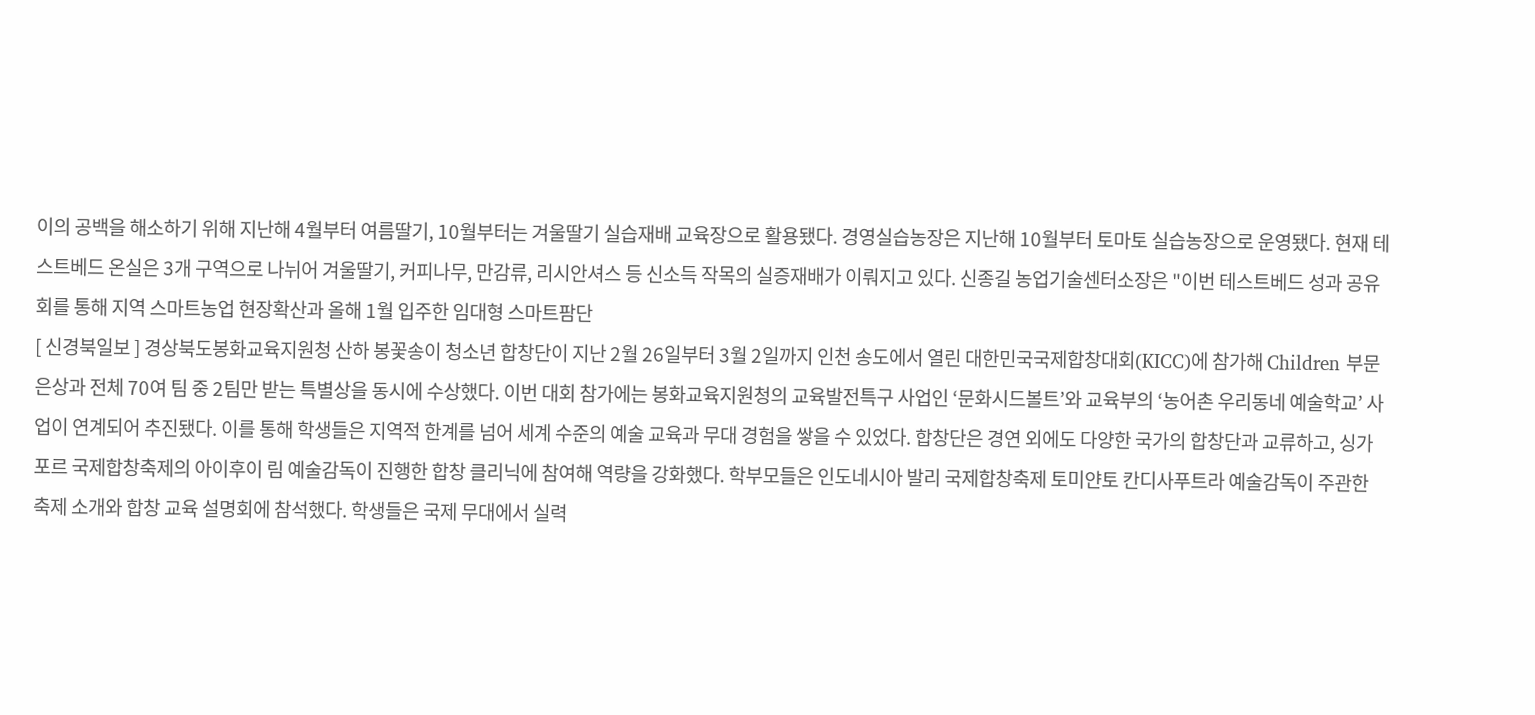이의 공백을 해소하기 위해 지난해 4월부터 여름딸기, 10월부터는 겨울딸기 실습재배 교육장으로 활용됐다. 경영실습농장은 지난해 10월부터 토마토 실습농장으로 운영됐다. 현재 테스트베드 온실은 3개 구역으로 나뉘어 겨울딸기, 커피나무, 만감류, 리시안셔스 등 신소득 작목의 실증재배가 이뤄지고 있다. 신종길 농업기술센터소장은 "이번 테스트베드 성과 공유회를 통해 지역 스마트농업 현장확산과 올해 1월 입주한 임대형 스마트팜단
[ 신경북일보 ] 경상북도봉화교육지원청 산하 봉꽃송이 청소년 합창단이 지난 2월 26일부터 3월 2일까지 인천 송도에서 열린 대한민국국제합창대회(KICC)에 참가해 Children 부문 은상과 전체 70여 팀 중 2팀만 받는 특별상을 동시에 수상했다. 이번 대회 참가에는 봉화교육지원청의 교육발전특구 사업인 ‘문화시드볼트’와 교육부의 ‘농어촌 우리동네 예술학교’ 사업이 연계되어 추진됐다. 이를 통해 학생들은 지역적 한계를 넘어 세계 수준의 예술 교육과 무대 경험을 쌓을 수 있었다. 합창단은 경연 외에도 다양한 국가의 합창단과 교류하고, 싱가포르 국제합창축제의 아이후이 림 예술감독이 진행한 합창 클리닉에 참여해 역량을 강화했다. 학부모들은 인도네시아 발리 국제합창축제 토미얀토 칸디사푸트라 예술감독이 주관한 축제 소개와 합창 교육 설명회에 참석했다. 학생들은 국제 무대에서 실력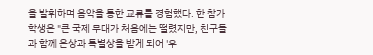을 발휘하며 음악을 통한 교류를 경험했다. 한 참가 학생은 "큰 국제 무대가 처음에는 떨렸지만, 친구들과 함께 은상과 특별상을 받게 되어 '우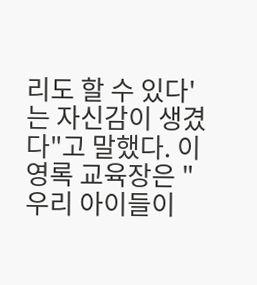리도 할 수 있다'는 자신감이 생겼다"고 말했다. 이영록 교육장은 "우리 아이들이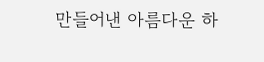만들어낸 아름다운 하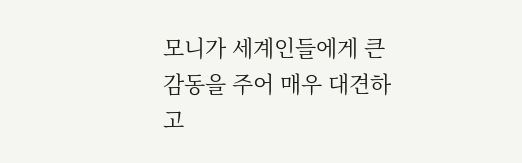모니가 세계인들에게 큰 감동을 주어 매우 대견하고